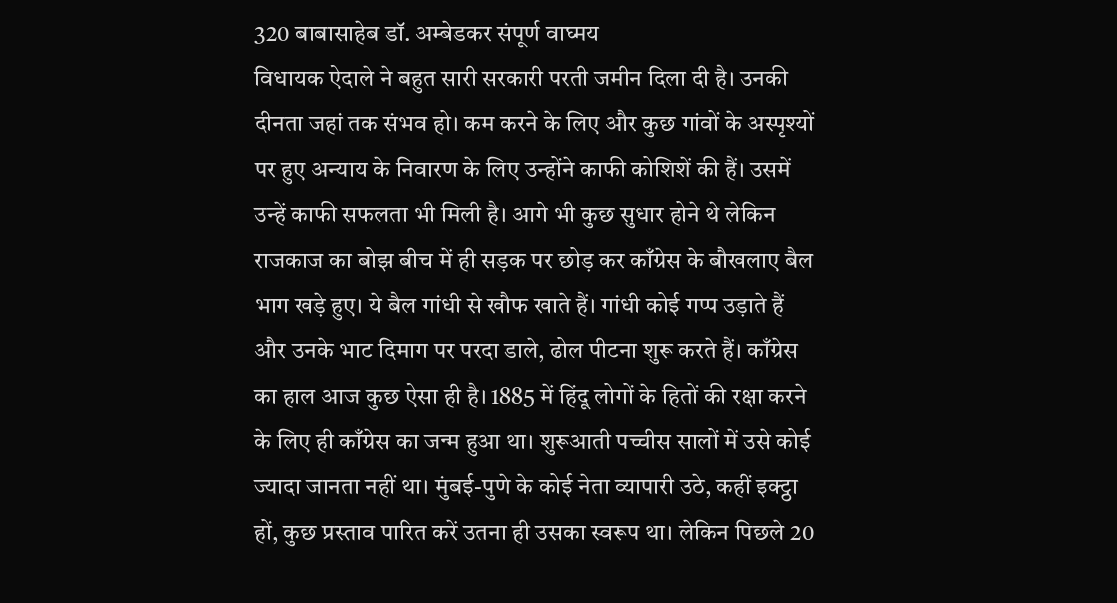320 बाबासाहेब डॉ. अम्बेडकर संपूर्ण वाघ्मय
विधायक ऐदाले ने बहुत सारी सरकारी परती जमीन दिला दी है। उनकी दीनता जहां तक संभव हो। कम करने के लिए और कुछ गांवों के अस्पृश्यों पर हुए अन्याय के निवारण के लिए उन्होंने काफी कोशिशें की हैं। उसमें उन्हें काफी सफलता भी मिली है। आगे भी कुछ सुधार होने थे लेकिन राजकाज का बोझ बीच में ही सड़क पर छोड़ कर काँग्रेस के बौखलाए बैल भाग खड़े हुए। ये बैल गांधी से खौफ खाते हैं। गांधी कोई गप्प उड़ाते हैं और उनके भाट दिमाग पर परदा डाले, ढोल पीटना शुरू करते हैं। काँग्रेस का हाल आज कुछ ऐसा ही है। 1885 में हिंदू लोगों के हितों की रक्षा करने के लिए ही काँग्रेस का जन्म हुआ था। शुरूआती पच्चीस सालों में उसे कोई ज्यादा जानता नहीं था। मुंबई-पुणे के कोई नेता व्यापारी उठे, कहीं इक्ट्ठा हों, कुछ प्रस्ताव पारित करें उतना ही उसका स्वरूप था। लेकिन पिछले 20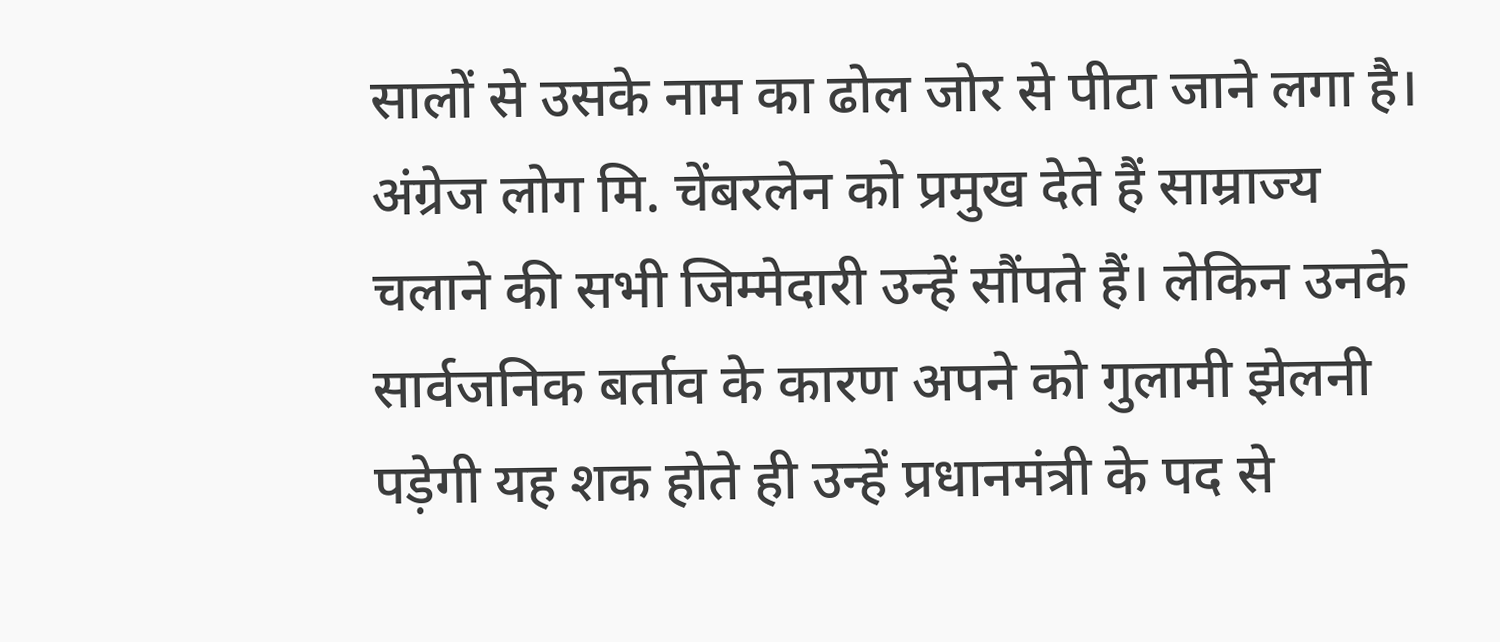सालों से उसके नाम का ढोल जोर से पीटा जाने लगा है। अंग्रेज लोग मि. चेंबरलेन को प्रमुख देते हैं साम्राज्य चलाने की सभी जिम्मेदारी उन्हें सौंपते हैं। लेकिन उनके सार्वजनिक बर्ताव के कारण अपने को गुलामी झेलनी पड़ेगी यह शक होते ही उन्हें प्रधानमंत्री के पद से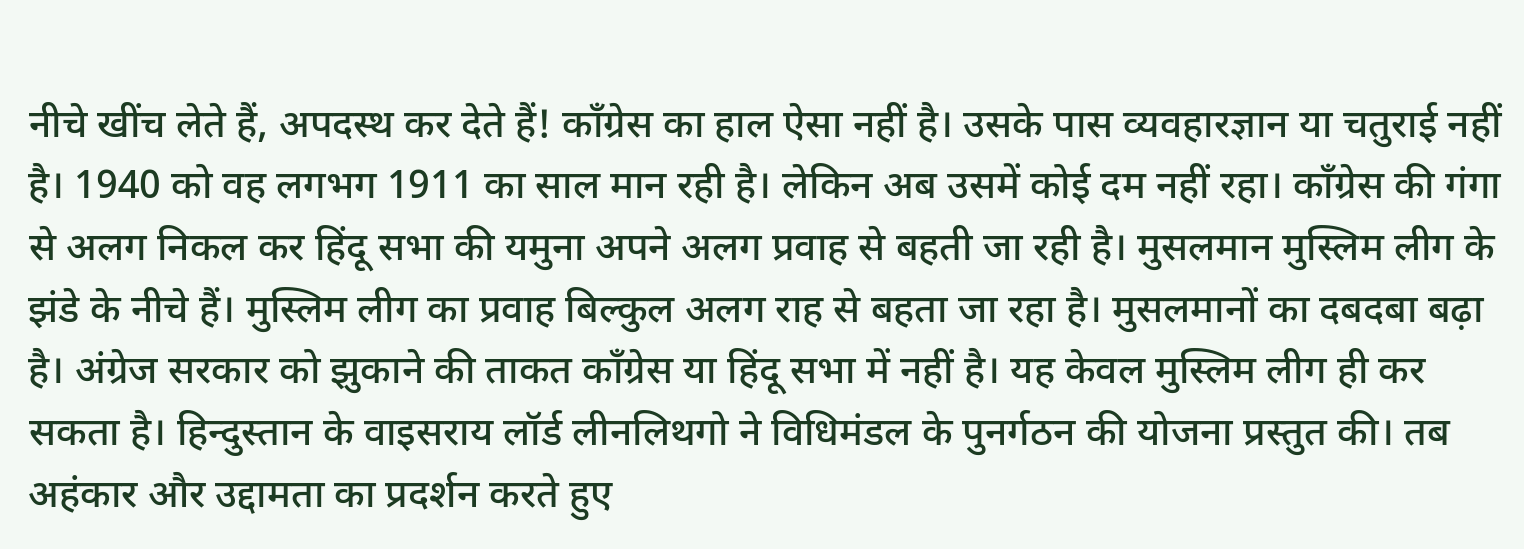नीचे खींच लेते हैं, अपदस्थ कर देते हैं! काँग्रेस का हाल ऐसा नहीं है। उसके पास व्यवहारज्ञान या चतुराई नहीं है। 1940 को वह लगभग 1911 का साल मान रही है। लेकिन अब उसमें कोई दम नहीं रहा। काँग्रेस की गंगा से अलग निकल कर हिंदू सभा की यमुना अपने अलग प्रवाह से बहती जा रही है। मुसलमान मुस्लिम लीग के झंडे के नीचे हैं। मुस्लिम लीग का प्रवाह बिल्कुल अलग राह से बहता जा रहा है। मुसलमानों का दबदबा बढ़ा है। अंग्रेज सरकार को झुकाने की ताकत काँग्रेस या हिंदू सभा में नहीं है। यह केवल मुस्लिम लीग ही कर सकता है। हिन्दुस्तान के वाइसराय लॉर्ड लीनलिथगो ने विधिमंडल के पुनर्गठन की योजना प्रस्तुत की। तब अहंकार और उद्दामता का प्रदर्शन करते हुए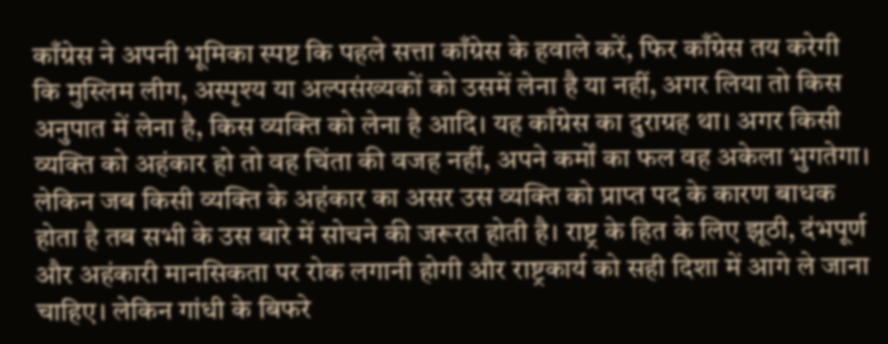काँग्रेस ने अपनी भूमिका स्पष्ट कि पहले सत्ता काँग्रेस के हवाले करें, फिर काँग्रेस तय करेगी कि मुस्लिम लीग, अस्पृश्य या अल्पसंख्यकों को उसमें लेना है या नहीं, अगर लिया तो किस अनुपात में लेना है, किस व्यक्ति को लेना है आदि। यह काँग्रेस का दुराग्रह था। अगर किसी व्यक्ति को अहंकार हो तो वह चिंता की वजह नहीं, अपने कर्मों का फल वह अकेला भुगतेगा। लेकिन जब किसी व्यक्ति के अहंकार का असर उस व्यक्ति को प्राप्त पद के कारण बाधक होता है तब सभी के उस बारे में सोचने की जरूरत होती है। राष्ट्र के हित के लिए झूठी, दंभपूर्ण और अहंकारी मानसिकता पर रोक लगानी होगी और राष्ट्रकार्य को सही दिशा में आगे ले जाना चाहिए। लेकिन गांधी के बिफरे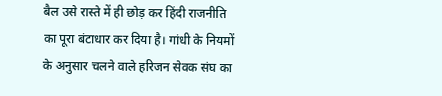बैल उसे रास्ते में ही छोड़ कर हिंदी राजनीति का पूरा बंटाधार कर दिया है। गांधी के नियमों के अनुसार चलने वाले हरिजन सेवक संघ का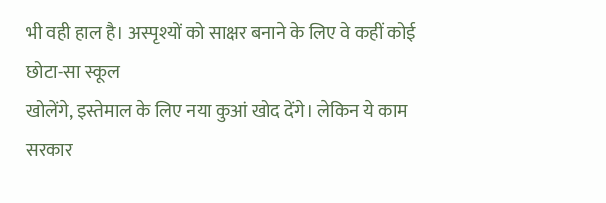भी वही हाल है। अस्पृश्यों को साक्षर बनाने के लिए वे कहीं कोई छोटा-सा स्कूल
खोलेंगे, इस्तेमाल के लिए नया कुआं खोद देंगे। लेकिन ये काम सरकार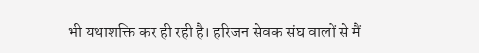भी यथाशक्ति कर ही रही है। हरिजन सेवक संघ वालों से मैं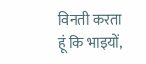विनती करता हूं कि भाइयों,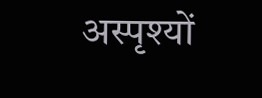अस्पृश्यों